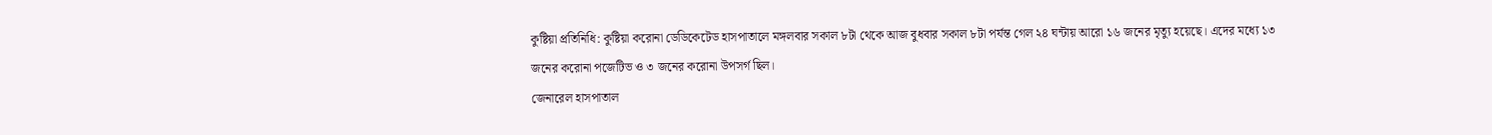কুষ্টিয়া প্রতিনিধি: কুষ্টিয়া করোনা ডেডিকেটেড হাসপাতালে মঙ্গলবার সকাল ৮টা থেকে আজ বুধবার সকাল ৮টা পর্যন্ত গেল ২৪ ঘন্টায় আরো ১৬ জনের মৃত্যু হয়েছে। এদের মধ্যে ১৩ জনের করোনা পজেটিভ ও ৩ জনের করোনা উপসর্গ ছিল।
জেনারেল হাসপাতাল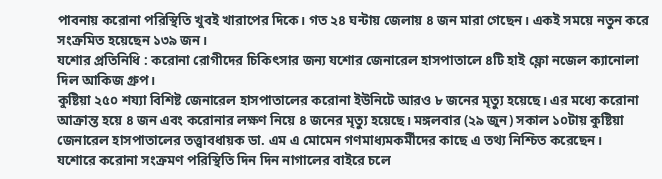পাবনায় করোনা পরিস্থিতি খুবই খারাপের দিকে। গত ২৪ ঘন্টায় জেলায় ৪ জন মারা গেছেন। একই সময়ে নতুন করে সংক্রমিত হয়েছেন ১৩৯ জন।
যশোর প্রতিনিধি : করোনা রোগীদের চিকিৎসার জন্য যশোর জেনারেল হাসপাতালে ৪টি হাই ফ্লো নজেল ক্যানোলা দিল আকিজ গ্রুপ।
কুষ্টিয়া ২৫০ শয্যা বিশিষ্ট জেনারেল হাসপাতালের করোনা ইউনিটে আরও ৮ জনের মৃত্যু হয়েছে। এর মধ্যে করোনা আক্রান্ত হয়ে ৪ জন এবং করোনার লক্ষণ নিয়ে ৪ জনের মৃত্যু হয়েছে। মঙ্গলবার (২৯ জুন) সকাল ১০টায় কুষ্টিয়া জেনারেল হাসপাতালের তত্ত্বাবধায়ক ডা. এম এ মোমেন গণমাধ্যমকর্মীদের কাছে এ তথ্য নিশ্চিত করেছেন।
যশোরে করোনা সংক্রমণ পরিস্থিতি দিন দিন নাগালের বাইরে চলে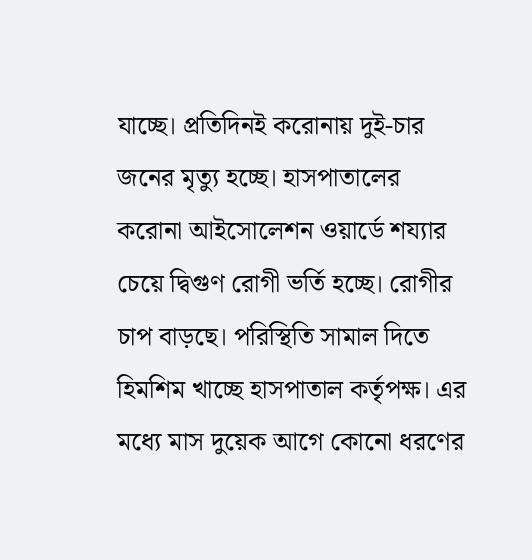যাচ্ছে। প্রতিদিনই করোনায় দুই-চার জনের মৃত্যু হচ্ছে। হাসপাতালের করোনা আইসোলেশন ওয়ার্ডে শয্যার চেয়ে দ্বিগুণ রোগী ভর্তি হচ্ছে। রোগীর চাপ বাড়ছে। পরিস্থিতি সামাল দিতে হিমশিম খাচ্ছে হাসপাতাল কর্তৃপক্ষ। এর মধ্যে মাস দুয়েক আগে কোনো ধরণের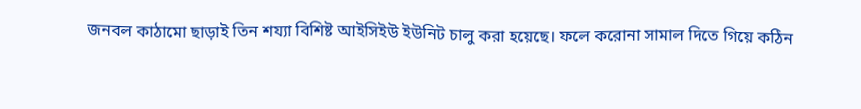জনবল কাঠামো ছাড়াই তিন শয্যা বিশিষ্ট আইসিইউ ইউনিট চালু করা হয়েছে। ফলে করোনা সামাল দিতে গিয়ে কঠিন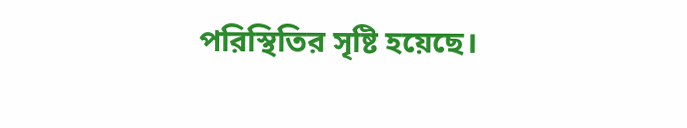পরিস্থিতির সৃষ্টি হয়েছে।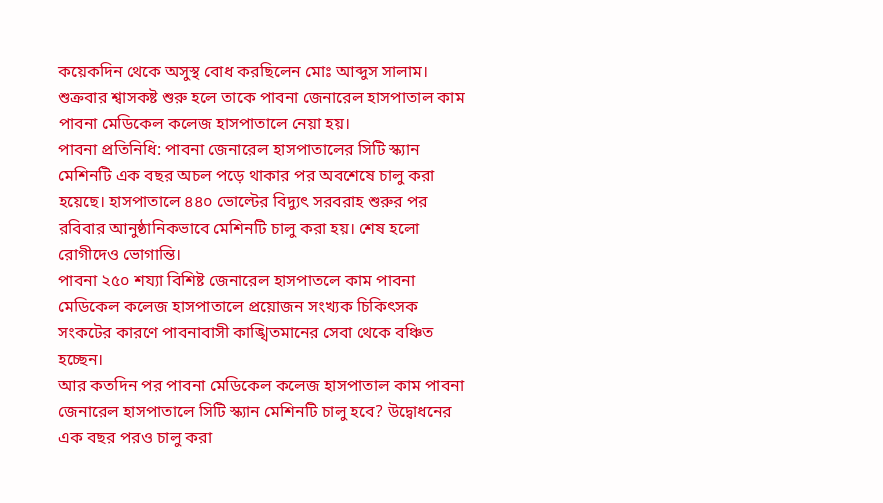কয়েকদিন থেকে অসুস্থ বোধ করছিলেন মোঃ আব্দুস সালাম। শুক্রবার শ্বাসকষ্ট শুরু হলে তাকে পাবনা জেনারেল হাসপাতাল কাম পাবনা মেডিকেল কলেজ হাসপাতালে নেয়া হয়।
পাবনা প্রতিনিধি: পাবনা জেনারেল হাসপাতালের সিটি স্ক্যান মেশিনটি এক বছর অচল পড়ে থাকার পর অবশেষে চালু করা হয়েছে। হাসপাতালে ৪৪০ ভোল্টের বিদ্যুৎ সরবরাহ শুরুর পর রবিবার আনুষ্ঠানিকভাবে মেশিনটি চালু করা হয়। শেষ হলো রোগীদেও ভোগান্তি।
পাবনা ২৫০ শয্যা বিশিষ্ট জেনারেল হাসপাতলে কাম পাবনা মেডিকেল কলেজ হাসপাতালে প্রয়োজন সংখ্যক চিকিৎসক সংকটের কারণে পাবনাবাসী কাঙ্খিতমানের সেবা থেকে বঞ্চিত হচ্ছেন।
আর কতদিন পর পাবনা মেডিকেল কলেজ হাসপাতাল কাম পাবনা জেনারেল হাসপাতালে সিটি স্ক্যান মেশিনটি চালু হবে? উদ্বোধনের এক বছর পরও চালু করা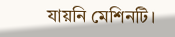যায়নি মেশিনটি।